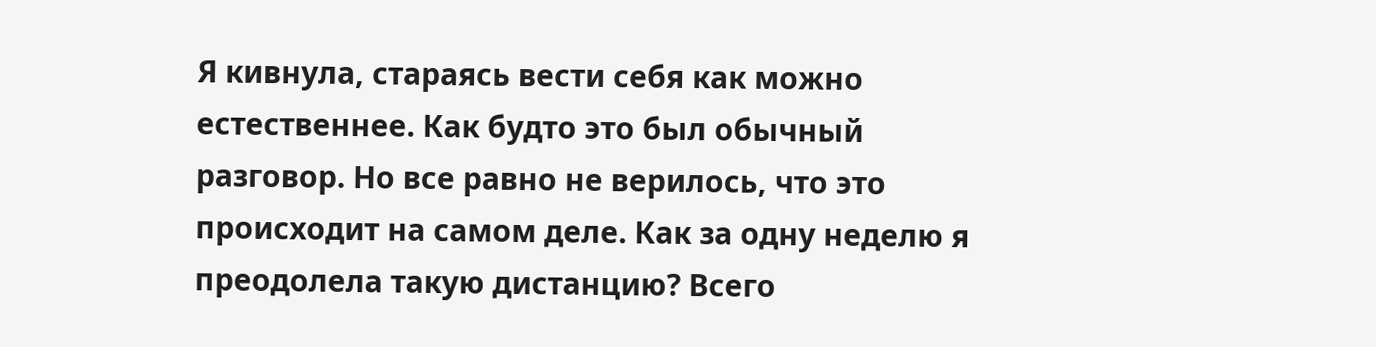Я кивнула, стараясь вести себя как можно естественнее. Как будто это был обычный разговор. Но все равно не верилось, что это происходит на самом деле. Как за одну неделю я преодолела такую дистанцию? Всего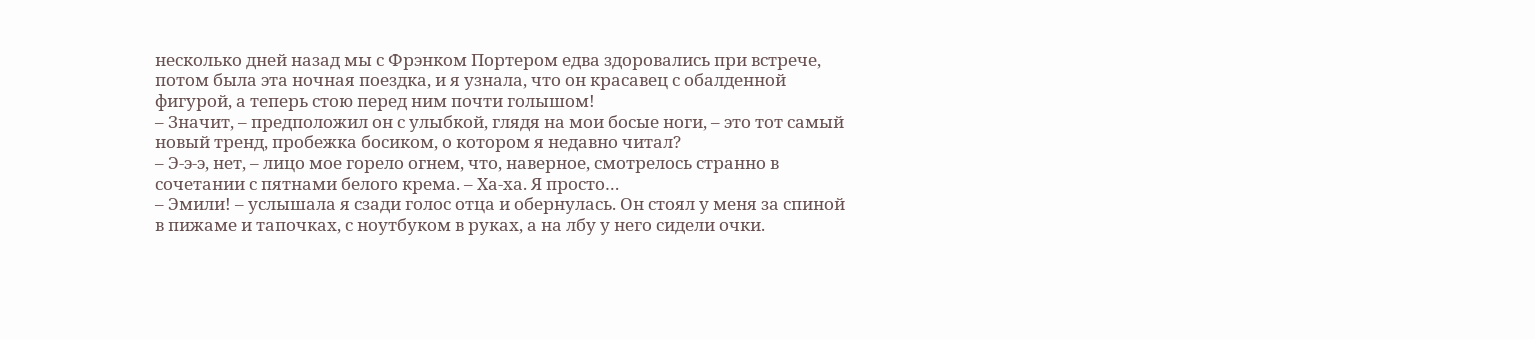несколько дней назад мы с Фрэнком Портером едва здоровались при встрече, потом была эта ночная поездка, и я узнала, что он красавец с обалденной фигурой, а теперь стою перед ним почти голышом!
– Значит, – предположил он с улыбкой, глядя на мои босые ноги, – это тот самый новый тренд, пробежка босиком, о котором я недавно читал?
– Э-э-э, нет, – лицо мое горело огнем, что, наверное, смотрелось странно в сочетании с пятнами белого крема. – Ха-ха. Я просто…
– Эмили! – услышала я сзади голос отца и обернулась. Он стоял у меня за спиной в пижаме и тапочках, с ноутбуком в руках, а на лбу у него сидели очки.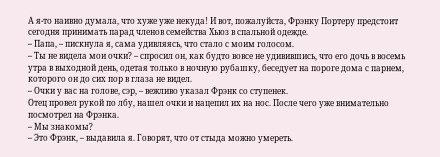А я-то наивно думала, что хуже уже некуда! И вот, пожалуйста, Фрэнку Портеру предстоит сегодня принимать парад членов семейства Хьюз в спальной одежде.
– Папа, – пискнула я, сама удивляясь, что стало с моим голосом.
– Ты не видела мои очки? – спросил он, как будто вовсе не удивившись, что его дочь в восемь утра в выходной день, одетая только в ночную рубашку, беседует на пороге дома с парнем, которого он до сих пор в глаза не видел.
– Очки у вас на голове, сэр, – вежливо указал Фрэнк со ступенек.
Отец провел рукой по лбу, нашел очки и нацепил их на нос. После чего уже внимательно посмотрел на Фрэнка.
– Мы знакомы?
– Это Фрэнк, – выдавила я. Говорят, что от стыда можно умереть.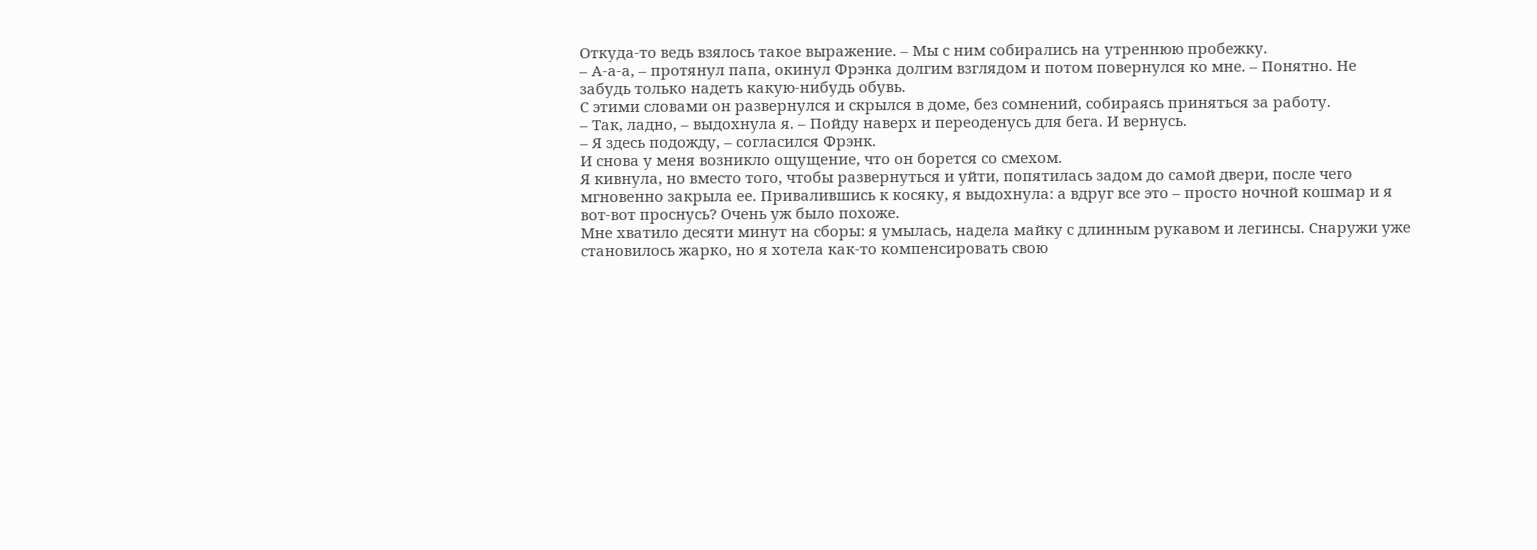Откуда-то ведь взялось такое выражение. – Мы с ним собирались на утреннюю пробежку.
– А-а-а, – протянул папа, окинул Фрэнка долгим взглядом и потом повернулся ко мне. – Понятно. Не забудь только надеть какую-нибудь обувь.
С этими словами он развернулся и скрылся в доме, без сомнений, собираясь приняться за работу.
– Так, ладно, – выдохнула я. – Пойду наверх и переоденусь для бега. И вернусь.
– Я здесь подожду, – согласился Фрэнк.
И снова у меня возникло ощущение, что он борется со смехом.
Я кивнула, но вместо того, чтобы развернуться и уйти, попятилась задом до самой двери, после чего мгновенно закрыла ее. Привалившись к косяку, я выдохнула: а вдруг все это – просто ночной кошмар и я вот-вот проснусь? Очень уж было похоже.
Мне хватило десяти минут на сборы: я умылась, надела майку с длинным рукавом и легинсы. Снаружи уже становилось жарко, но я хотела как-то компенсировать свою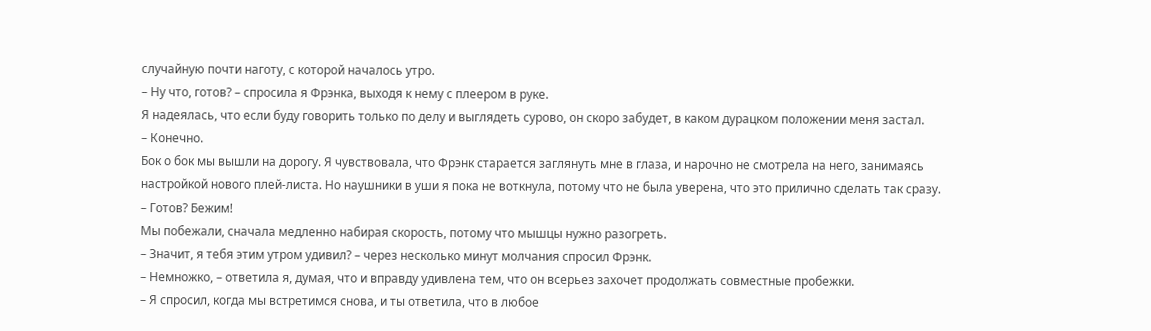случайную почти наготу, с которой началось утро.
– Ну что, готов? – спросила я Фрэнка, выходя к нему с плеером в руке.
Я надеялась, что если буду говорить только по делу и выглядеть сурово, он скоро забудет, в каком дурацком положении меня застал.
– Конечно.
Бок о бок мы вышли на дорогу. Я чувствовала, что Фрэнк старается заглянуть мне в глаза, и нарочно не смотрела на него, занимаясь настройкой нового плей-листа. Но наушники в уши я пока не воткнула, потому что не была уверена, что это прилично сделать так сразу.
– Готов? Бежим!
Мы побежали, сначала медленно набирая скорость, потому что мышцы нужно разогреть.
– Значит, я тебя этим утром удивил? – через несколько минут молчания спросил Фрэнк.
– Немножко, – ответила я, думая, что и вправду удивлена тем, что он всерьез захочет продолжать совместные пробежки.
– Я спросил, когда мы встретимся снова, и ты ответила, что в любое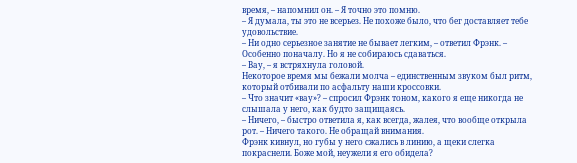время, – напомнил он. – Я точно это помню.
– Я думала, ты это не всерьез. Не похоже было, что бег доставляет тебе удовольствие.
– Ни одно серьезное занятие не бывает легким, – ответил Фрэнк. – Особенно поначалу. Но я не собираюсь сдаваться.
– Вау, – я встряхнула головой.
Некоторое время мы бежали молча – единственным звуком был ритм, который отбивали по асфальту наши кроссовки.
– Что значит «вау»? – спросил Фрэнк тоном, какого я еще никогда не слышала у него, как будто защищаясь.
– Ничего, – быстро ответила я, как всегда, жалея, что вообще открыла рот. – Ничего такого. Не обращай внимания.
Фрэнк кивнул, но губы у него сжались в линию, а щеки слегка покраснели. Боже мой, неужели я его обидела?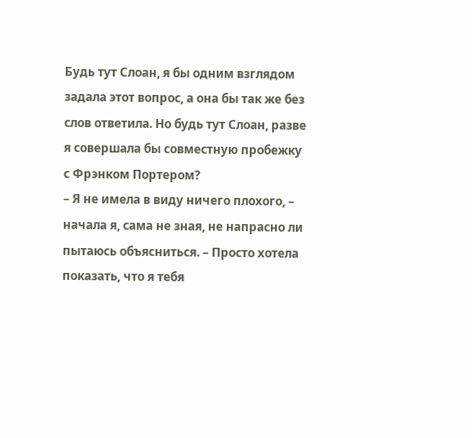Будь тут Слоан, я бы одним взглядом задала этот вопрос, а она бы так же без слов ответила. Но будь тут Слоан, разве я совершала бы совместную пробежку с Фрэнком Портером?
– Я не имела в виду ничего плохого, – начала я, сама не зная, не напрасно ли пытаюсь объясниться. – Просто хотела показать, что я тебя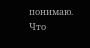понимаю. Что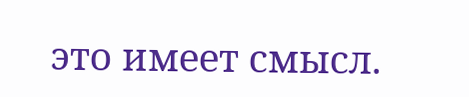это имеет смысл.